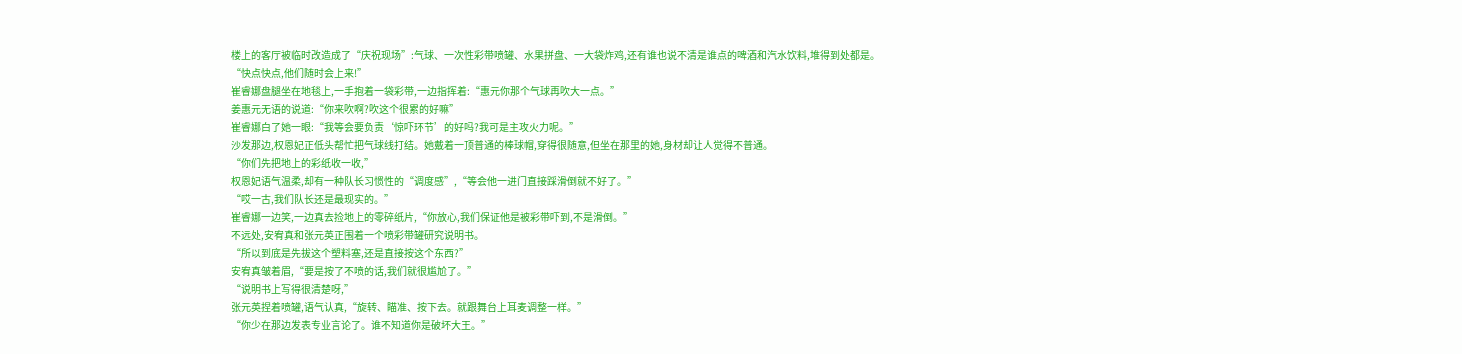楼上的客厅被临时改造成了“庆祝现场”:气球、一次性彩带喷罐、水果拼盘、一大袋炸鸡,还有谁也说不清是谁点的啤酒和汽水饮料,堆得到处都是。
“快点快点,他们随时会上来!”
崔睿娜盘腿坐在地毯上,一手抱着一袋彩带,一边指挥着:“惠元你那个气球再吹大一点。”
姜惠元无语的说道:“你来吹啊?吹这个很累的好嘛”
崔睿娜白了她一眼:“我等会要负责‘惊吓环节’的好吗?我可是主攻火力呢。”
沙发那边,权恩妃正低头帮忙把气球线打结。她戴着一顶普通的棒球帽,穿得很随意,但坐在那里的她,身材却让人觉得不普通。
“你们先把地上的彩纸收一收,”
权恩妃语气温柔,却有一种队长习惯性的“调度感”,“等会他一进门直接踩滑倒就不好了。”
“哎一古,我们队长还是最现实的。”
崔睿娜一边笑,一边真去捡地上的零碎纸片,“你放心,我们保证他是被彩带吓到,不是滑倒。”
不远处,安宥真和张元英正围着一个喷彩带罐研究说明书。
“所以到底是先拔这个塑料塞,还是直接按这个东西?”
安宥真皱着眉,“要是按了不喷的话,我们就很尴尬了。”
“说明书上写得很清楚呀,”
张元英捏着喷罐,语气认真,“旋转、瞄准、按下去。就跟舞台上耳麦调整一样。”
“你少在那边发表专业言论了。谁不知道你是破坏大王。”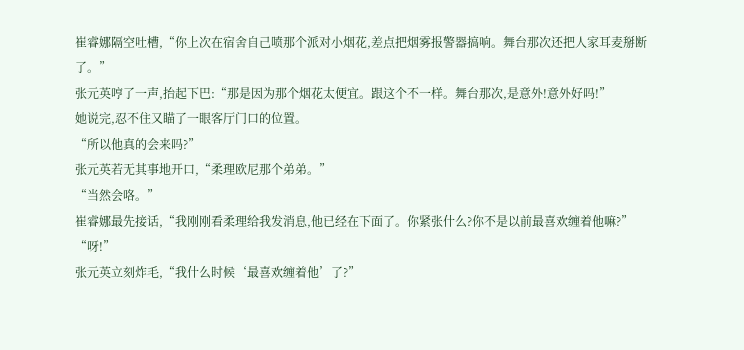崔睿娜隔空吐槽,“你上次在宿舍自己喷那个派对小烟花,差点把烟雾报警器搞响。舞台那次还把人家耳麦掰断了。”
张元英哼了一声,抬起下巴:“那是因为那个烟花太便宜。跟这个不一样。舞台那次,是意外!意外好吗!”
她说完,忍不住又瞄了一眼客厅门口的位置。
“所以他真的会来吗?”
张元英若无其事地开口,“柔理欧尼那个弟弟。”
“当然会咯。”
崔睿娜最先接话,“我刚刚看柔理给我发消息,他已经在下面了。你紧张什么?你不是以前最喜欢缠着他嘛?”
“呀!”
张元英立刻炸毛,“我什么时候‘最喜欢缠着他’了?”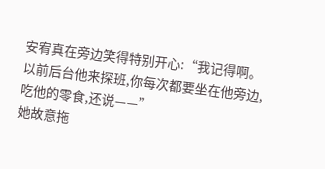安宥真在旁边笑得特别开心:“我记得啊。以前后台他来探班,你每次都要坐在他旁边,吃他的零食,还说——”
她故意拖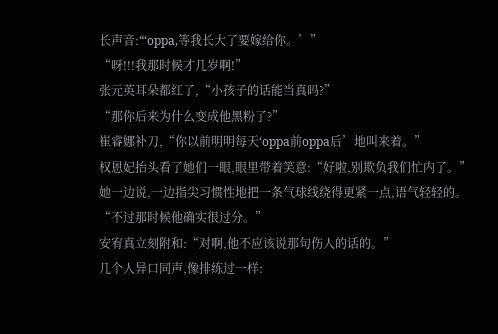长声音:“‘oppa,等我长大了要嫁给你。’”
“呀!!!我那时候才几岁啊!”
张元英耳朵都红了,“小孩子的话能当真吗?”
“那你后来为什么变成他黑粉了?”
崔睿娜补刀,“你以前明明每天‘oppa前oppa后’地叫来着。”
权恩妃抬头看了她们一眼,眼里带着笑意:“好啦,别欺负我们忙内了。”
她一边说,一边指尖习惯性地把一条气球线绕得更紧一点,语气轻轻的。
“不过那时候他确实很过分。”
安宥真立刻附和:“对啊,他不应该说那句伤人的话的。”
几个人异口同声,像排练过一样: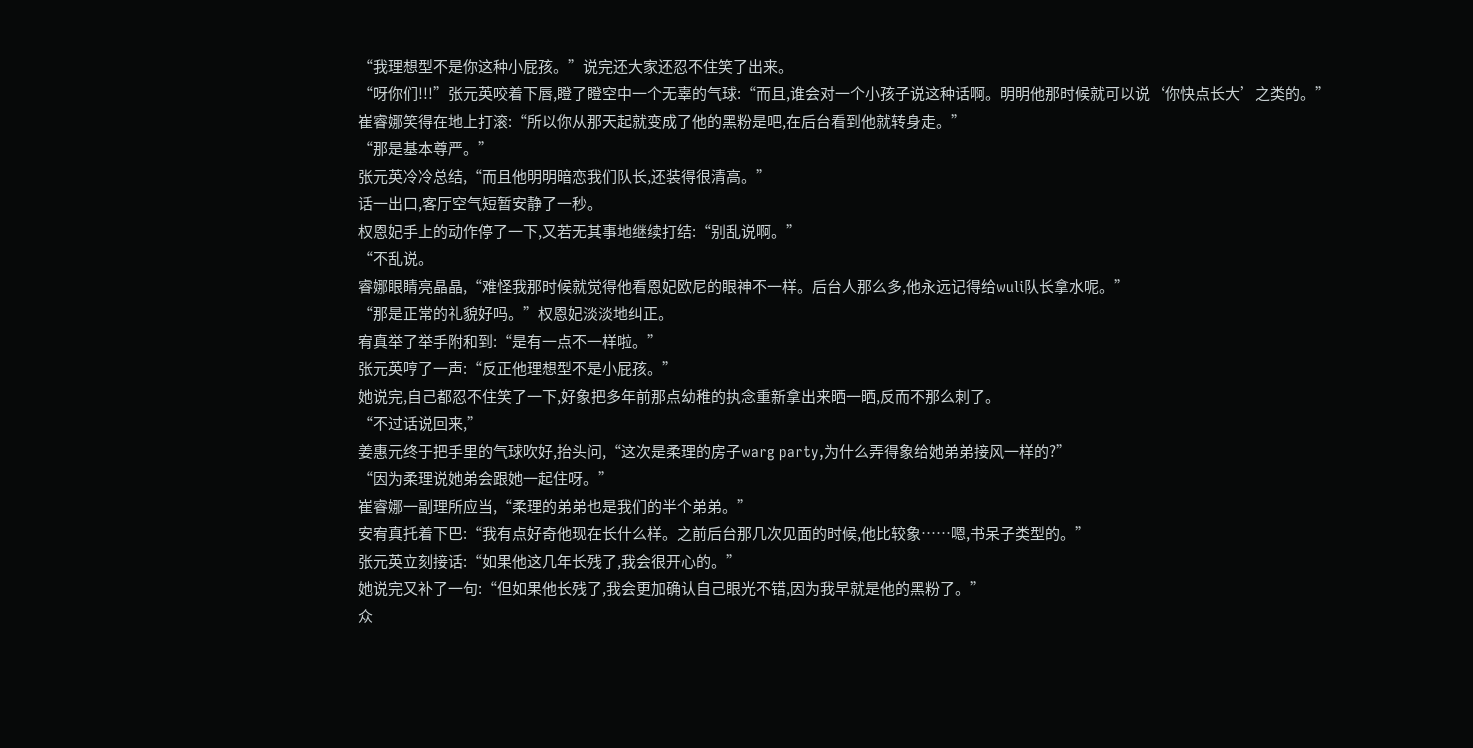“我理想型不是你这种小屁孩。”说完还大家还忍不住笑了出来。
“呀你们!!!”张元英咬着下唇,瞪了瞪空中一个无辜的气球:“而且,谁会对一个小孩子说这种话啊。明明他那时候就可以说‘你快点长大’之类的。”
崔睿娜笑得在地上打滚:“所以你从那天起就变成了他的黑粉是吧,在后台看到他就转身走。”
“那是基本尊严。”
张元英冷冷总结,“而且他明明暗恋我们队长,还装得很清高。”
话一出口,客厅空气短暂安静了一秒。
权恩妃手上的动作停了一下,又若无其事地继续打结:“别乱说啊。”
“不乱说。
睿娜眼睛亮晶晶,“难怪我那时候就觉得他看恩妃欧尼的眼神不一样。后台人那么多,他永远记得给wuli队长拿水呢。”
“那是正常的礼貌好吗。”权恩妃淡淡地纠正。
宥真举了举手附和到:“是有一点不一样啦。”
张元英哼了一声:“反正他理想型不是小屁孩。”
她说完,自己都忍不住笑了一下,好象把多年前那点幼稚的执念重新拿出来晒一晒,反而不那么刺了。
“不过话说回来,”
姜惠元终于把手里的气球吹好,抬头问,“这次是柔理的房子warg party,为什么弄得象给她弟弟接风一样的?”
“因为柔理说她弟会跟她一起住呀。”
崔睿娜一副理所应当,“柔理的弟弟也是我们的半个弟弟。”
安宥真托着下巴:“我有点好奇他现在长什么样。之前后台那几次见面的时候,他比较象……嗯,书呆子类型的。”
张元英立刻接话:“如果他这几年长残了,我会很开心的。”
她说完又补了一句:“但如果他长残了,我会更加确认自己眼光不错,因为我早就是他的黑粉了。”
众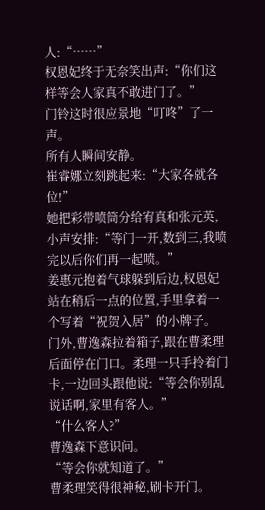人:“……”
权恩妃终于无奈笑出声:“你们这样等会人家真不敢进门了。”
门铃这时很应景地“叮咚”了一声。
所有人瞬间安静。
崔睿娜立刻跳起来:“大家各就各位!”
她把彩带喷筒分给宥真和张元英,小声安排:“等门一开,数到三,我喷完以后你们再一起喷。”
姜惠元抱着气球躲到后边,权恩妃站在稍后一点的位置,手里拿着一个写着“祝贺入居”的小牌子。
门外,曹逸森拉着箱子,跟在曹柔理后面停在门口。柔理一只手拎着门卡,一边回头跟他说:“等会你别乱说话啊,家里有客人。”
“什么客人?”
曹逸森下意识问。
“等会你就知道了。”
曹柔理笑得很神秘,刷卡开门。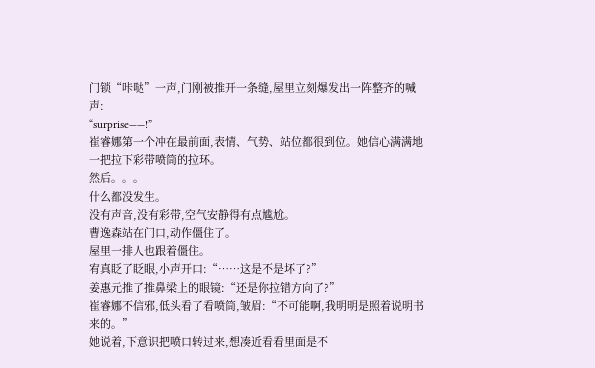门锁“咔哒”一声,门刚被推开一条缝,屋里立刻爆发出一阵整齐的喊声:
“surprise——!”
崔睿娜第一个冲在最前面,表情、气势、站位都很到位。她信心满满地一把拉下彩带喷筒的拉环。
然后。。。
什么都没发生。
没有声音,没有彩带,空气安静得有点尴尬。
曹逸森站在门口,动作僵住了。
屋里一排人也跟着僵住。
宥真眨了眨眼,小声开口:“……这是不是坏了?”
姜惠元推了推鼻梁上的眼镜:“还是你拉错方向了?”
崔睿娜不信邪,低头看了看喷筒,皱眉:“不可能啊,我明明是照着说明书来的。”
她说着,下意识把喷口转过来,想凑近看看里面是不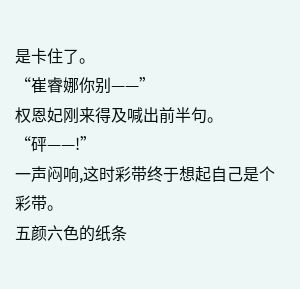是卡住了。
“崔睿娜你别——”
权恩妃刚来得及喊出前半句。
“砰——!”
一声闷响,这时彩带终于想起自己是个彩带。
五颜六色的纸条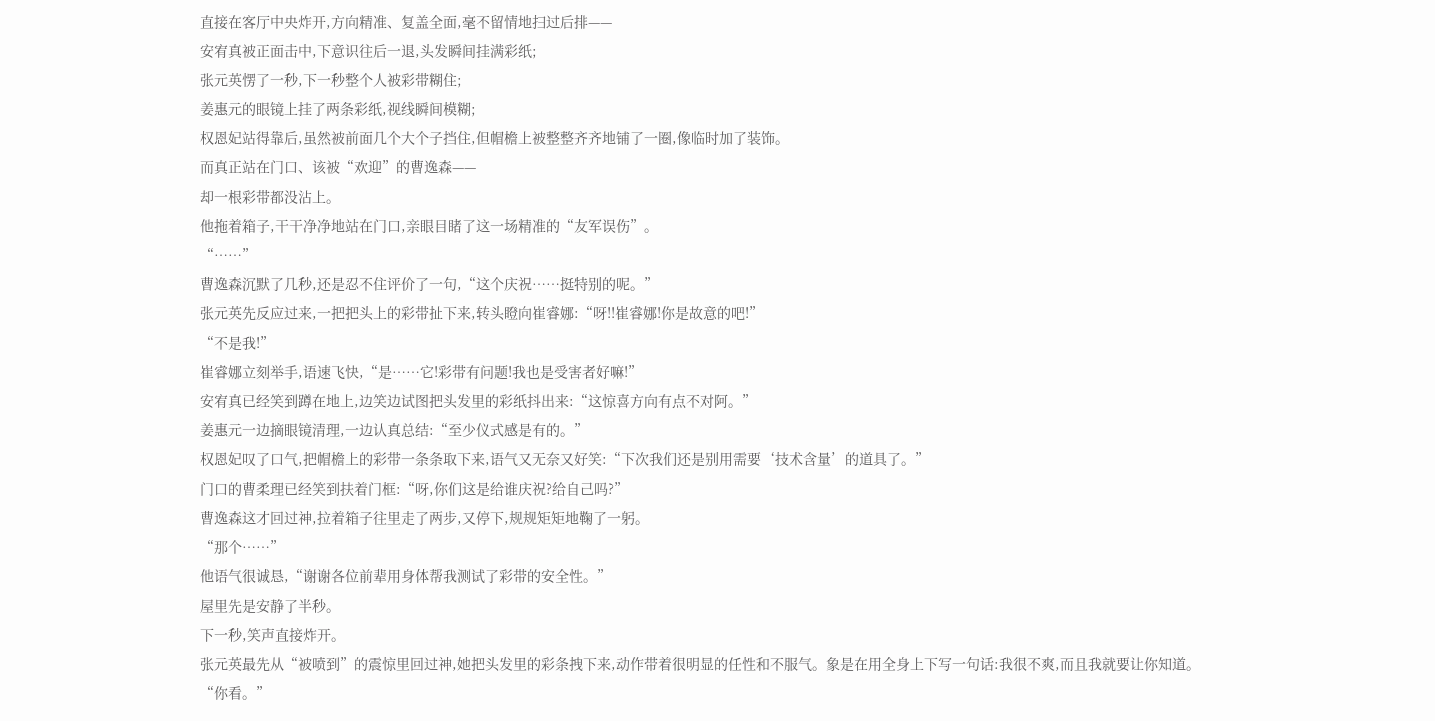直接在客厅中央炸开,方向精准、复盖全面,毫不留情地扫过后排——
安宥真被正面击中,下意识往后一退,头发瞬间挂满彩纸;
张元英愣了一秒,下一秒整个人被彩带糊住;
姜惠元的眼镜上挂了两条彩纸,视线瞬间模糊;
权恩妃站得靠后,虽然被前面几个大个子挡住,但帽檐上被整整齐齐地铺了一圈,像临时加了装饰。
而真正站在门口、该被“欢迎”的曹逸森——
却一根彩带都没沾上。
他拖着箱子,干干净净地站在门口,亲眼目睹了这一场精准的“友军误伤”。
“……”
曹逸森沉默了几秒,还是忍不住评价了一句,“这个庆祝……挺特别的呢。”
张元英先反应过来,一把把头上的彩带扯下来,转头瞪向崔睿娜:“呀!!崔睿娜!你是故意的吧!”
“不是我!”
崔睿娜立刻举手,语速飞快,“是……它!彩带有问题!我也是受害者好嘛!”
安宥真已经笑到蹲在地上,边笑边试图把头发里的彩纸抖出来:“这惊喜方向有点不对阿。”
姜惠元一边摘眼镜清理,一边认真总结:“至少仪式感是有的。”
权恩妃叹了口气,把帽檐上的彩带一条条取下来,语气又无奈又好笑:“下次我们还是别用需要‘技术含量’的道具了。”
门口的曹柔理已经笑到扶着门框:“呀,你们这是给谁庆祝?给自己吗?”
曹逸森这才回过神,拉着箱子往里走了两步,又停下,规规矩矩地鞠了一躬。
“那个……”
他语气很诚恳,“谢谢各位前辈用身体帮我测试了彩带的安全性。”
屋里先是安静了半秒。
下一秒,笑声直接炸开。
张元英最先从“被喷到”的震惊里回过神,她把头发里的彩条拽下来,动作带着很明显的任性和不服气。象是在用全身上下写一句话:我很不爽,而且我就要让你知道。
“你看。”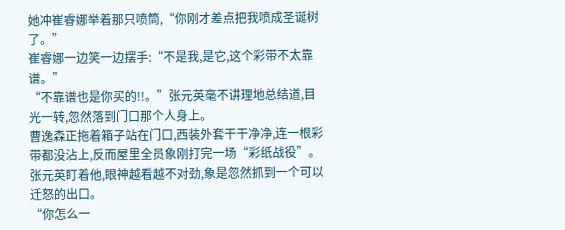她冲崔睿娜举着那只喷筒,“你刚才差点把我喷成圣诞树了。”
崔睿娜一边笑一边摆手:“不是我,是它,这个彩带不太靠谱。”
“不靠谱也是你买的!!。”张元英毫不讲理地总结道,目光一转,忽然落到门口那个人身上。
曹逸森正拖着箱子站在门口,西装外套干干净净,连一根彩带都没沾上,反而屋里全员象刚打完一场“彩纸战役”。
张元英盯着他,眼神越看越不对劲,象是忽然抓到一个可以迁怒的出口。
“你怎么一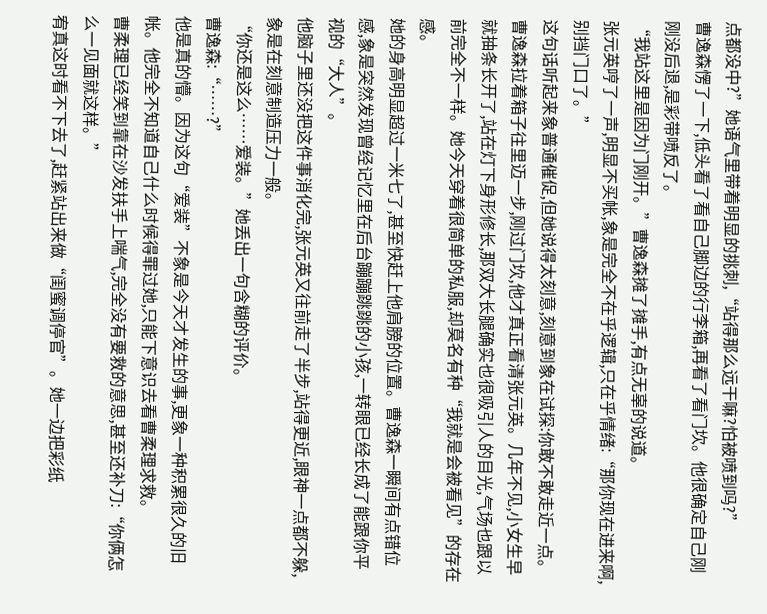点都没中?”她语气里带着明显的挑刺,“站得那么远干嘛?怕被喷到吗?”
曹逸森愣了一下,低头看了看自己脚边的行李箱,再看了看门坎。他很确定自己刚刚没后退,是彩带喷反了。
“我站这里是因为门刚开。”曹逸森摊了摊手,有点无辜的说道。
张元英哼了一声,明显不买帐,象是完全不在乎逻辑,只在乎情绪:“那你现在进来啊,别挡门口了。”
这句话听起来象普通催促,但她说得太刻意,刻意到象在试探:你敢不敢走近一点。
曹逸森拉着箱子往里迈一步,刚过门坎,他才真正看清张元英。几年不见,小女生早就抽条长开了,站在灯下身形修长,那双大长腿确实也很吸引人的目光,气场也跟以前完全不一样。她今天穿着很简单的私服,却莫名有种“我就是会被看见”的存在感。
她的身高明显超过一米七了,甚至快赶上他肩膀的位置。曹逸森一瞬间有点错位感,象是突然发现曾经记忆里在后台蹦蹦跳跳的小孩,一转眼已经长成了能跟你平视的“大人”。
他脑子里还没把这件事消化完,张元英又往前走了半步,站得更近,眼神一点都不躲,象是在刻意制造压力一般。
“你还是这么……爱装。”她丢出一句含糊的评价。
曹逸森:“……?”
他是真的懵。因为这句“爱装”不象是今天才发生的事,更象一种积累很久的旧帐。他完全不知道自己什么时候得罪过她,只能下意识去看曹柔理求救。
曹柔理已经笑到靠在沙发扶手上喘气,完全没有要救的意思,甚至还补刀:“你俩怎么一见面就这样。”
宥真这时看不下去了,赶紧站出来做“闺蜜调停官”。她一边把彩纸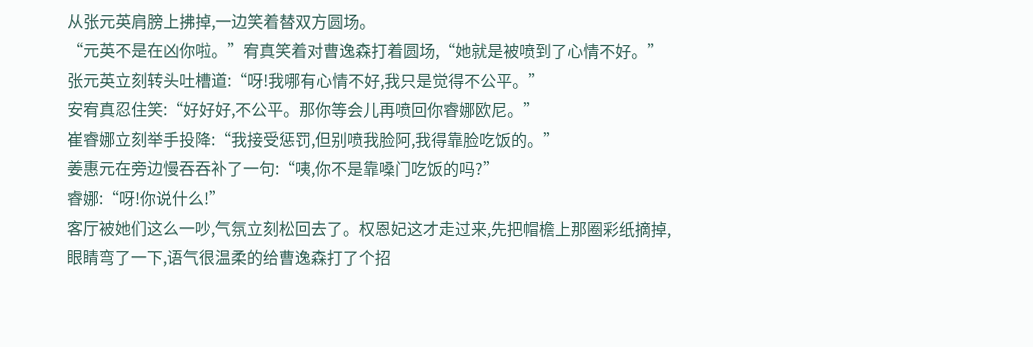从张元英肩膀上拂掉,一边笑着替双方圆场。
“元英不是在凶你啦。”宥真笑着对曹逸森打着圆场,“她就是被喷到了心情不好。”
张元英立刻转头吐槽道:“呀!我哪有心情不好,我只是觉得不公平。”
安宥真忍住笑:“好好好,不公平。那你等会儿再喷回你睿娜欧尼。”
崔睿娜立刻举手投降:“我接受惩罚,但别喷我脸阿,我得靠脸吃饭的。”
姜惠元在旁边慢吞吞补了一句:“咦,你不是靠嗓门吃饭的吗?”
睿娜:“呀!你说什么!”
客厅被她们这么一吵,气氛立刻松回去了。权恩妃这才走过来,先把帽檐上那圈彩纸摘掉,眼睛弯了一下,语气很温柔的给曹逸森打了个招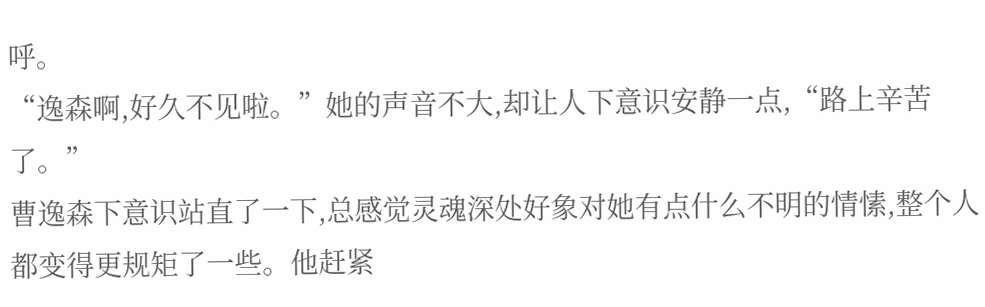呼。
“逸森啊,好久不见啦。”她的声音不大,却让人下意识安静一点,“路上辛苦了。”
曹逸森下意识站直了一下,总感觉灵魂深处好象对她有点什么不明的情愫,整个人都变得更规矩了一些。他赶紧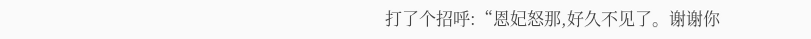打了个招呼:“恩妃怒那,好久不见了。谢谢你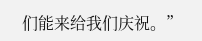们能来给我们庆祝。”